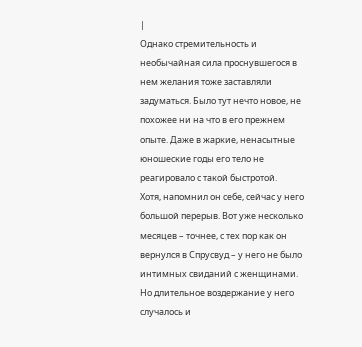|
Однако стремительность и необычайная сила проснувшегося в нем желания тоже заставляли задуматься. Было тут нечто новое, не похожее ни на что в его прежнем опыте. Даже в жаркие, ненасытные юношеские годы его тело не реагировало с такой быстротой.
Хотя, напомнил он себе, сейчас у него большой перерыв. Вот уже несколько месяцев – точнее, с тех пор как он вернулся в Спрусвуд – у него не было интимных свиданий с женщинами. Но длительное воздержание у него случалось и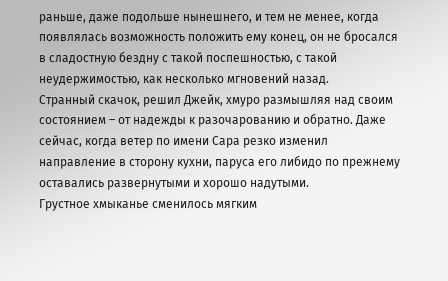раньше, даже подольше нынешнего, и тем не менее, когда появлялась возможность положить ему конец, он не бросался в сладостную бездну с такой поспешностью, с такой неудержимостью, как несколько мгновений назад.
Странный скачок, решил Джейк, хмуро размышляя над своим состоянием – от надежды к разочарованию и обратно. Даже сейчас, когда ветер по имени Сара резко изменил направление в сторону кухни, паруса его либидо по прежнему оставались развернутыми и хорошо надутыми.
Грустное хмыканье сменилось мягким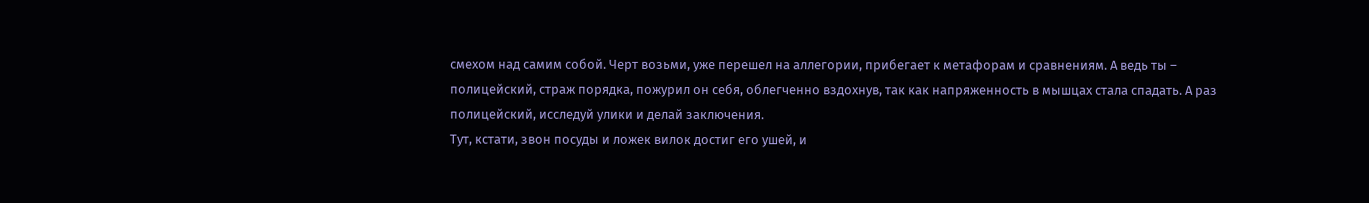смехом над самим собой. Черт возьми, уже перешел на аллегории, прибегает к метафорам и сравнениям. А ведь ты – полицейский, страж порядка, пожурил он себя, облегченно вздохнув, так как напряженность в мышцах стала спадать. А раз полицейский, исследуй улики и делай заключения.
Тут, кстати, звон посуды и ложек вилок достиг его ушей, и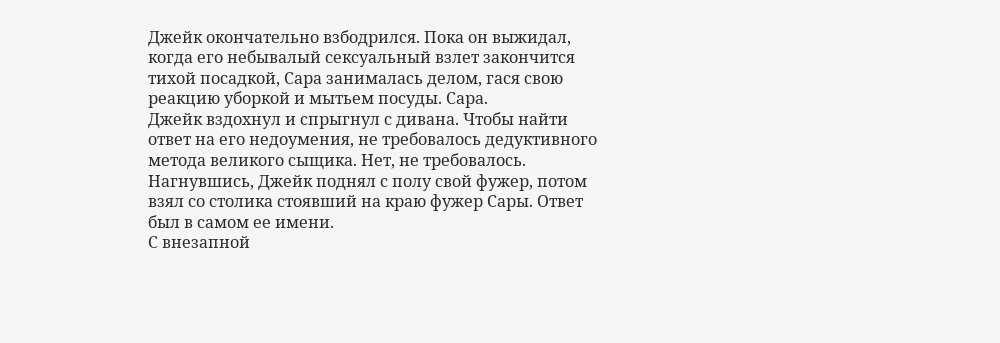Джейк окончательно взбодрился. Пока он выжидал, когда его небывалый сексуальный взлет закончится тихой посадкой, Сара занималась делом, гася свою реакцию уборкой и мытьем посуды. Сара.
Джейк вздохнул и спрыгнул с дивана. Чтобы найти ответ на его недоумения, не требовалось дедуктивного метода великого сыщика. Нет, не требовалось. Нагнувшись, Джейк поднял с полу свой фужер, потом взял со столика стоявший на краю фужер Сары. Ответ был в самом ее имени.
С внезапной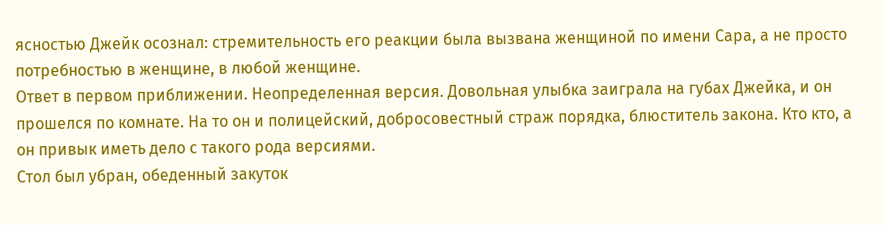ясностью Джейк осознал: стремительность его реакции была вызвана женщиной по имени Сара, а не просто потребностью в женщине, в любой женщине.
Ответ в первом приближении. Неопределенная версия. Довольная улыбка заиграла на губах Джейка, и он прошелся по комнате. На то он и полицейский, добросовестный страж порядка, блюститель закона. Кто кто, а он привык иметь дело с такого рода версиями.
Стол был убран, обеденный закуток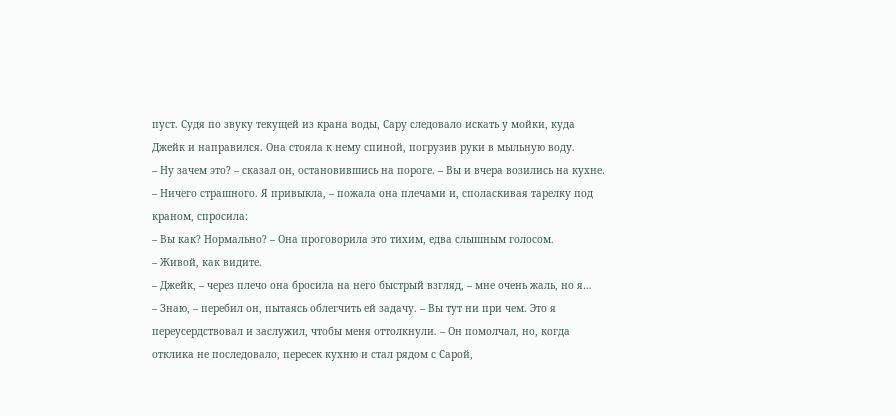пуст. Судя по звуку текущей из крана воды, Сару следовало искать у мойки, куда Джейк и направился. Она стояла к нему спиной, погрузив руки в мыльную воду.
– Ну зачем это? – сказал он, остановившись на пороге. – Вы и вчера возились на кухне.
– Ничего страшного. Я привыкла, – пожала она плечами и, споласкивая тарелку под краном, спросила:
– Вы как? Нормально? – Она проговорила это тихим, едва слышным голосом.
– Живой, как видите.
– Джейк, – через плечо она бросила на него быстрый взгляд, – мне очень жаль, но я…
– Знаю, – перебил он, пытаясь облегчить ей задачу. – Вы тут ни при чем. Это я переусердствовал и заслужил, чтобы меня оттолкнули. – Он помолчал, но, когда отклика не последовало, пересек кухню и стал рядом с Сарой,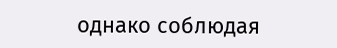однако соблюдая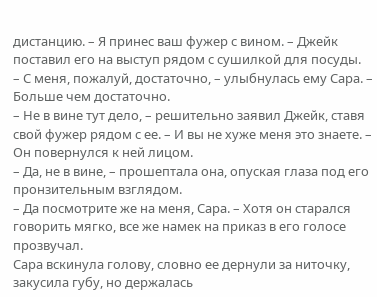дистанцию. – Я принес ваш фужер с вином. – Джейк поставил его на выступ рядом с сушилкой для посуды.
– С меня, пожалуй, достаточно, – улыбнулась ему Сара. – Больше чем достаточно.
– Не в вине тут дело, – решительно заявил Джейк, ставя свой фужер рядом с ее. – И вы не хуже меня это знаете. – Он повернулся к ней лицом.
– Да, не в вине, – прошептала она, опуская глаза под его пронзительным взглядом.
– Да посмотрите же на меня, Сара. – Хотя он старался говорить мягко, все же намек на приказ в его голосе прозвучал.
Сара вскинула голову, словно ее дернули за ниточку, закусила губу, но держалась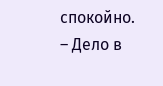спокойно.
– Дело в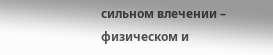сильном влечении – физическом и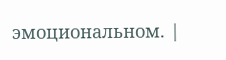эмоциональном. |